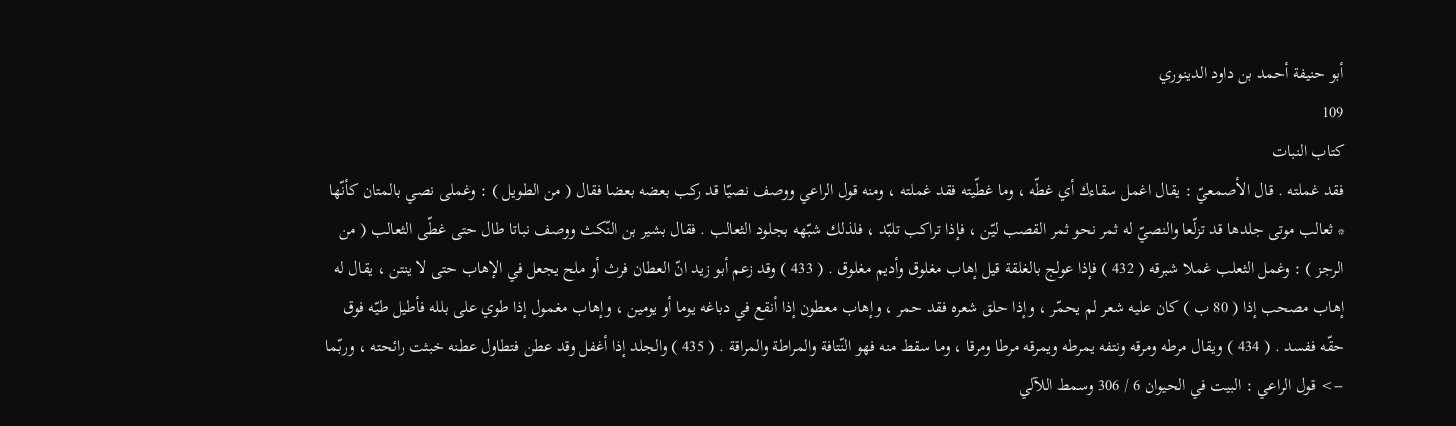أبو حنيفة أحمد بن داود الدينوري
109
كتاب النبات
فقد غملته . قال الأصمعيّ : يقال اغمل سقاءك أي غطّه ، وما غطّيته فقد غملته ، ومنه قول الراعي ووصف نصيّا قد ركب بعضه بعضا فقال ( من الطويل ) : وغملى نصي بالمتان كأنّها * ثعالب موتى جلدها قد تزلّعا والنصيّ له ثمر نحو ثمر القصب ليّن ، فإذا تراكب تلبّد ، فلذلك شبّهه بجلود الثعالب . فقال بشير بن النّكث ووصف نباتا طال حتى غطّى الثعالب ( من الرجز ) : وغمل الثعلب غملا شبرقه ( 432 ) فإذا عولج بالغلقة قيل إهاب مغلوق وأديم مغلوق . ( 433 ) وقد زعم أبو زيد انّ العطان فرث أو ملح يجعل في الإهاب حتى لا ينتن ، يقال له إهاب مصحب إذا ( 80 ب ) كان عليه شعر لم يحمّر ، وإذا حلق شعره فقد حمر ، وإهاب معطون إذا أنقع في دباغه يوما أو يومين ، وإهاب مغمول إذا طوي على بلله فأطيل طيّه فوق حقّه ففسد . ( 434 ) ويقال مرطه ومرقه ونتفه يمرطه ويمرقه مرطا ومرقا ، وما سقط منه فهو النّتافة والمراطة والمراقة . ( 435 ) والجلد إذا أغفل وقد عطن فتطاول عطنه خبثت رائحته ، وربّما
--> قول الراعي : البيت في الحيوان 6 / 306 وسمط اللآلي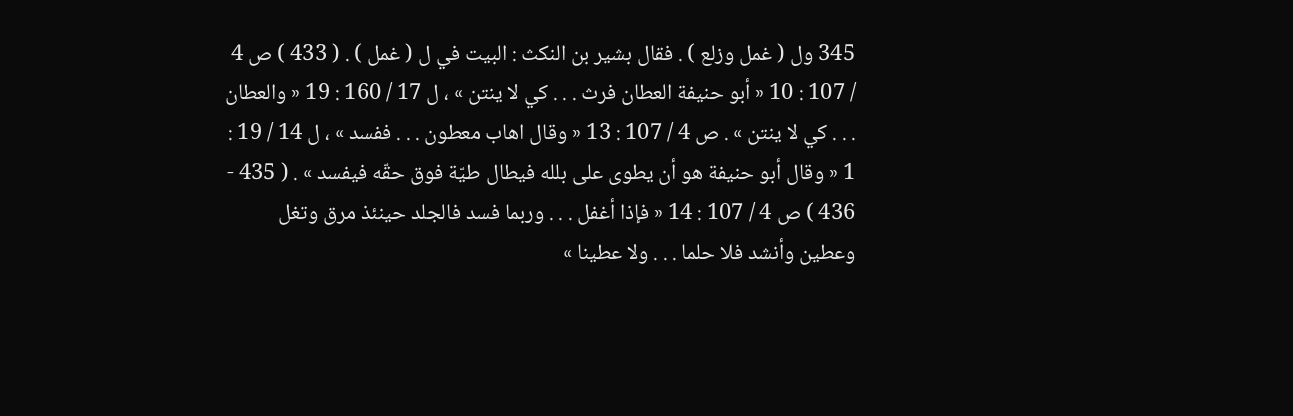345 ول ( غمل وزلع ) . فقال بشير بن النكث : البيت في ل ( غمل ) . ( 433 ) ص 4 / 107 : 10 « أبو حنيفة العطان فرث . . . كي لا ينتن » ، ل 17 / 160 : 19 « والعطان . . . كي لا ينتن » . ص 4 / 107 : 13 « وقال اهاب معطون . . . ففسد » ، ل 14 / 19 : 1 « وقال أبو حنيفة هو أن يطوى على بلله فيطال طيّة فوق حقّه فيفسد » . ( 435 - 436 ) ص 4 / 107 : 14 « فإذا أغفل . . . وربما فسد فالجلد حينئذ مرق وتغل وعطين وأنشد فلا حلما . . . ولا عطينا »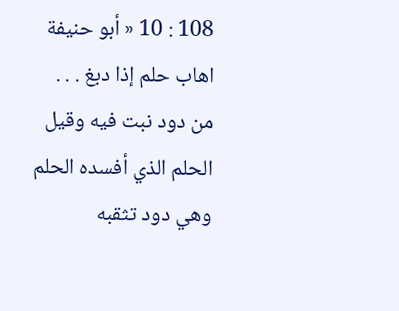108 : 10 « أبو حنيفة اهاب حلم إذا دبغ . . . من دود نبت فيه وقيل الحلم الذي أفسده الحلم وهي دود تثقبه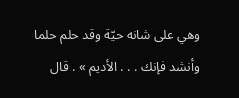وهي على شانه حيّة وقد حلم حلما وأنشد فإنك . . . الأديم » . قال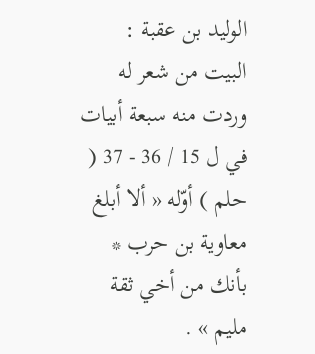الوليد بن عقبة : البيت من شعر له وردت منه سبعة أبيات في ل 15 / 36 - 37 ( حلم ) أوّله « ألا أبلغ معاوية بن حرب * بأنك من أخي ثقة مليم » .